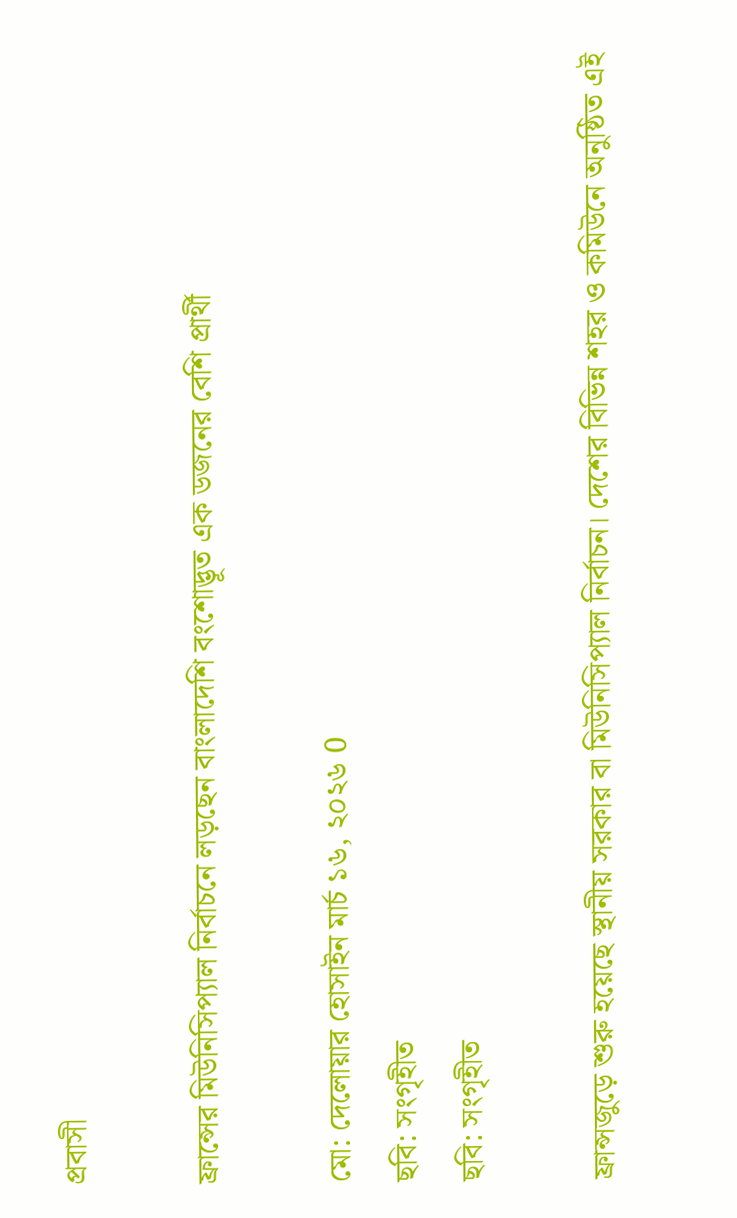প্রবাসী

ফ্রান্সের মিউনিসিপ্যাল নির্বাচনে লড়ছেন বাংলাদেশি বংশোদ্ভূত এক ডজনের বেশি প্রার্থী

মো: দেলোয়ার হোসাইন মার্চ ১৬, ২০২৬ 0
ছবি: সংগৃহীত
ছবি: সংগৃহীত

ফ্রান্সজুড়ে শুরু হয়েছে স্থানীয় সরকার বা মিউনিসিপ্যাল নির্বাচন। দেশের বিভিন্ন শহর ও কমিউনে অনুষ্ঠিত এই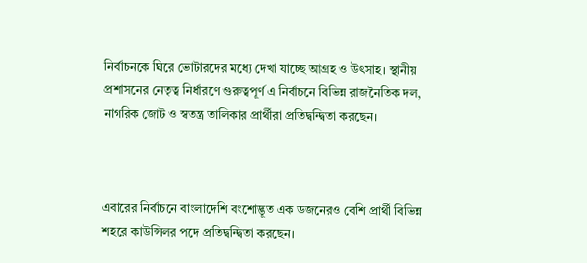নির্বাচনকে ঘিরে ভোটারদের মধ্যে দেখা যাচ্ছে আগ্রহ ও উৎসাহ। স্থানীয় প্রশাসনের নেতৃত্ব নির্ধারণে গুরুত্বপূর্ণ এ নির্বাচনে বিভিন্ন রাজনৈতিক দল, নাগরিক জোট ও স্বতন্ত্র তালিকার প্রার্থীরা প্রতিদ্বন্দ্বিতা করছেন।



এবারের নির্বাচনে বাংলাদেশি বংশোদ্ভূত এক ডজনেরও বেশি প্রার্থী বিভিন্ন শহরে কাউন্সিলর পদে প্রতিদ্বন্দ্বিতা করছেন।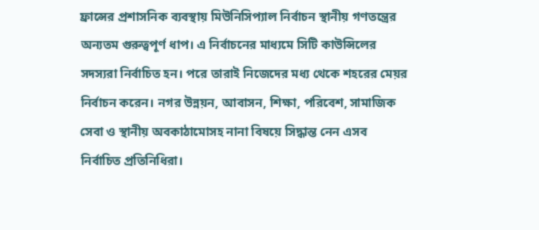ফ্রান্সের প্রশাসনিক ব্যবস্থায় মিউনিসিপ্যাল নির্বাচন স্থানীয় গণতন্ত্রের অন্যতম গুরুত্বপূর্ণ ধাপ। এ নির্বাচনের মাধ্যমে সিটি কাউন্সিলের সদস্যরা নির্বাচিত হন। পরে তারাই নিজেদের মধ্য থেকে শহরের মেয়র নির্বাচন করেন। নগর উন্নয়ন, আবাসন, শিক্ষা, পরিবেশ, সামাজিক সেবা ও স্থানীয় অবকাঠামোসহ নানা বিষয়ে সিদ্ধান্ত নেন এসব নির্বাচিত প্রতিনিধিরা।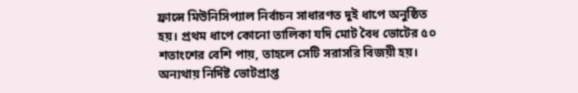ফ্রান্সে মিউনিসিপ্যাল নির্বাচন সাধারণত দুই ধাপে অনুষ্ঠিত হয়। প্রথম ধাপে কোনো তালিকা যদি মোট বৈধ ভোটের ৫০ শতাংশের বেশি পায়, তাহলে সেটি সরাসরি বিজয়ী হয়। অন্যথায় নির্দিষ্ট ভোটপ্রাপ্ত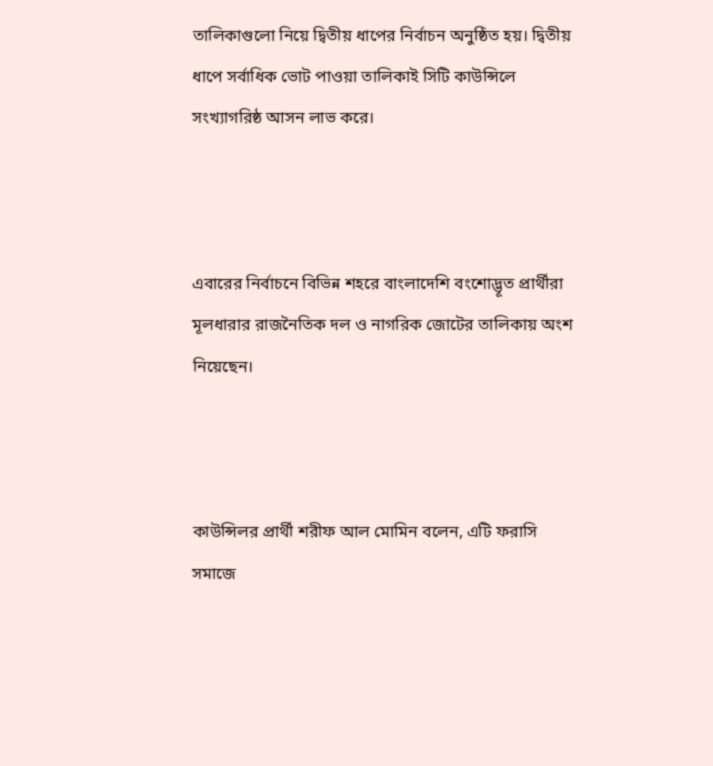তালিকাগুলো নিয়ে দ্বিতীয় ধাপের নির্বাচন অনুষ্ঠিত হয়। দ্বিতীয় ধাপে সর্বাধিক ভোট পাওয়া তালিকাই সিটি কাউন্সিলে সংখ্যাগরিষ্ঠ আসন লাভ করে।



এবারের নির্বাচনে বিভিন্ন শহরে বাংলাদেশি বংশোদ্ভূত প্রার্থীরা মূলধারার রাজনৈতিক দল ও নাগরিক জোটের তালিকায় অংশ নিয়েছেন।



কাউন্সিলর প্রার্থী শরীফ আল মোমিন বলেন, এটি ফরাসি সমাজে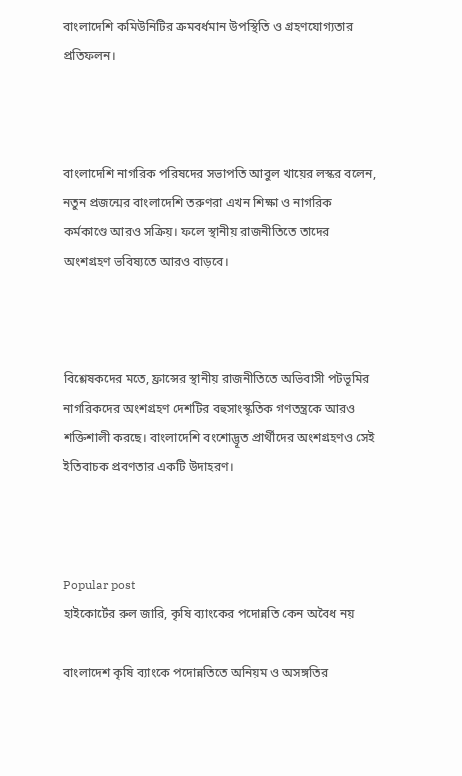বাংলাদেশি কমিউনিটির ক্রমবর্ধমান উপস্থিতি ও গ্রহণযোগ্যতার প্রতিফলন।



বাংলাদেশি নাগরিক পরিষদের সভাপতি আবুল খায়ের লস্কর বলেন, নতুন প্রজন্মের বাংলাদেশি তরুণরা এখন শিক্ষা ও নাগরিক কর্মকাণ্ডে আরও সক্রিয়। ফলে স্থানীয় রাজনীতিতে তাদের অংশগ্রহণ ভবিষ্যতে আরও বাড়বে।



বিশ্লেষকদের মতে, ফ্রান্সের স্থানীয় রাজনীতিতে অভিবাসী পটভূমির নাগরিকদের অংশগ্রহণ দেশটির বহুসাংস্কৃতিক গণতন্ত্রকে আরও শক্তিশালী করছে। বাংলাদেশি বংশোদ্ভূত প্রার্থীদের অংশগ্রহণও সেই ইতিবাচক প্রবণতার একটি উদাহরণ।



Popular post
হাইকোর্টের রুল জারি, কৃষি ব্যাংকের পদোন্নতি কেন অবৈধ নয়

বাংলাদেশ কৃষি ব্যাংকে পদোন্নতিতে অনিয়ম ও অসঙ্গতির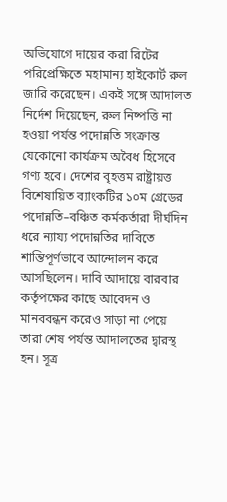অভিযোগে দায়ের করা রিটের পরিপ্রেক্ষিতে মহামান্য হাইকোর্ট রুল জারি করেছেন। একই সঙ্গে আদালত নির্দেশ দিয়েছেন, রুল নিষ্পত্তি না হওয়া পর্যন্ত পদোন্নতি সংক্রান্ত যেকোনো কার্যক্রম অবৈধ হিসেবে গণ্য হবে। দেশের বৃহত্তম রাষ্ট্রায়ত্ত বিশেষায়িত ব্যাংকটির ১০ম গ্রেডের পদোন্নতি–বঞ্চিত কর্মকর্তারা দীর্ঘদিন ধরে ন্যায্য পদোন্নতির দাবিতে শান্তিপূর্ণভাবে আন্দোলন করে আসছিলেন। দাবি আদায়ে বারবার কর্তৃপক্ষের কাছে আবেদন ও মানববন্ধন করেও সাড়া না পেয়ে তারা শেষ পর্যন্ত আদালতের দ্বারস্থ হন। সূত্র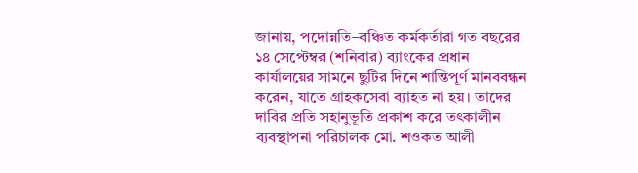জানায়, পদোন্নতি–বঞ্চিত কর্মকর্তারা গত বছরের ১৪ সেপ্টেম্বর (শনিবার) ব্যাংকের প্রধান কার্যালয়ের সামনে ছুটির দিনে শান্তিপূর্ণ মানববন্ধন করেন, যাতে গ্রাহকসেবা ব্যাহত না হয়। তাদের দাবির প্রতি সহানুভূতি প্রকাশ করে তৎকালীন ব্যবস্থাপনা পরিচালক মো. শওকত আলী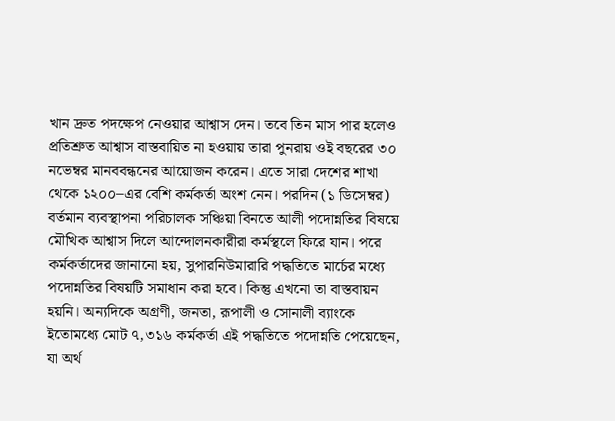খান দ্রুত পদক্ষেপ নেওয়ার আশ্বাস দেন। তবে তিন মাস পার হলেও প্রতিশ্রুত আশ্বাস বাস্তবায়িত না হওয়ায় তারা পুনরায় ওই বছরের ৩০ নভেম্বর মানববন্ধনের আয়োজন করেন। এতে সারা দেশের শাখা থেকে ১২০০–এর বেশি কর্মকর্তা অংশ নেন। পরদিন (১ ডিসেম্বর) বর্তমান ব্যবস্থাপনা পরিচালক সঞ্চিয়া বিনতে আলী পদোন্নতির বিষয়ে মৌখিক আশ্বাস দিলে আন্দোলনকারীরা কর্মস্থলে ফিরে যান। পরে কর্মকর্তাদের জানানো হয়, সুপারনিউমারারি পদ্ধতিতে মার্চের মধ্যে পদোন্নতির বিষয়টি সমাধান করা হবে। কিন্তু এখনো তা বাস্তবায়ন হয়নি। অন্যদিকে অগ্রণী, জনতা, রূপালী ও সোনালী ব্যাংকে ইতোমধ্যে মোট ৭,৩১৬ কর্মকর্তা এই পদ্ধতিতে পদোন্নতি পেয়েছেন, যা অর্থ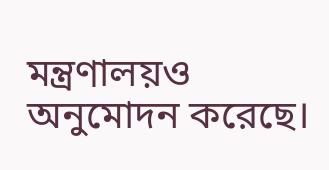মন্ত্রণালয়ও অনুমোদন করেছে।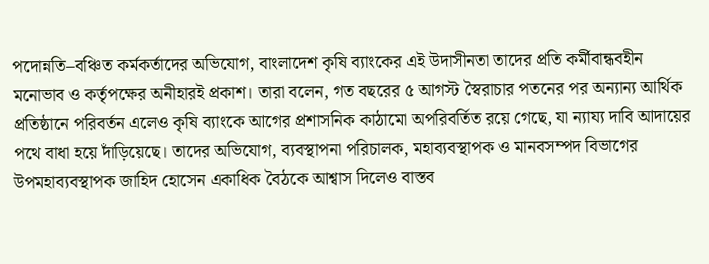পদোন্নতি–বঞ্চিত কর্মকর্তাদের অভিযোগ, বাংলাদেশ কৃষি ব্যাংকের এই উদাসীনতা তাদের প্রতি কর্মীবান্ধবহীন মনোভাব ও কর্তৃপক্ষের অনীহারই প্রকাশ। তারা বলেন, গত বছরের ৫ আগস্ট স্বৈরাচার পতনের পর অন্যান্য আর্থিক প্রতিষ্ঠানে পরিবর্তন এলেও কৃষি ব্যাংকে আগের প্রশাসনিক কাঠামো অপরিবর্তিত রয়ে গেছে, যা ন্যায্য দাবি আদায়ের পথে বাধা হয়ে দাঁড়িয়েছে। তাদের অভিযোগ, ব্যবস্থাপনা পরিচালক, মহাব্যবস্থাপক ও মানবসম্পদ বিভাগের উপমহাব্যবস্থাপক জাহিদ হোসেন একাধিক বৈঠকে আশ্বাস দিলেও বাস্তব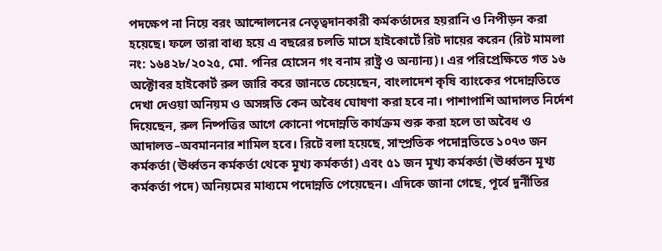পদক্ষেপ না নিয়ে বরং আন্দোলনের নেতৃত্বদানকারী কর্মকর্তাদের হয়রানি ও নিপীড়ন করা হয়েছে। ফলে তারা বাধ্য হয়ে এ বছরের চলতি মাসে হাইকোর্টে রিট দায়ের করেন (রিট মামলা নং: ১৬৪২৮/২০২৫, মো. পনির হোসেন গং বনাম রাষ্ট্র ও অন্যান্য)। এর পরিপ্রেক্ষিতে গত ১৬ অক্টোবর হাইকোর্ট রুল জারি করে জানতে চেয়েছেন, বাংলাদেশ কৃষি ব্যাংকের পদোন্নতিতে দেখা দেওয়া অনিয়ম ও অসঙ্গতি কেন অবৈধ ঘোষণা করা হবে না। পাশাপাশি আদালত নির্দেশ দিয়েছেন, রুল নিষ্পত্তির আগে কোনো পদোন্নতি কার্যক্রম শুরু করা হলে তা অবৈধ ও আদালত–অবমাননার শামিল হবে। রিটে বলা হয়েছে, সাম্প্রতিক পদোন্নতিতে ১০৭৩ জন কর্মকর্তা (ঊর্ধ্বতন কর্মকর্তা থেকে মূখ্য কর্মকর্তা) এবং ৫১ জন মূখ্য কর্মকর্তা (ঊর্ধ্বতন মূখ্য কর্মকর্তা পদে) অনিয়মের মাধ্যমে পদোন্নতি পেয়েছেন। এদিকে জানা গেছে, পূর্বে দুর্নীতির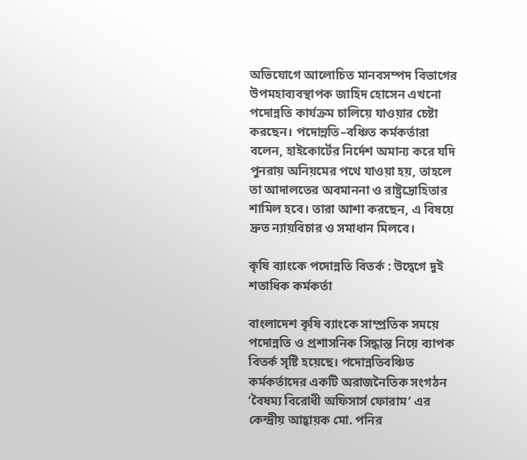অভিযোগে আলোচিত মানবসম্পদ বিভাগের উপমহাব্যবস্থাপক জাহিদ হোসেন এখনো পদোন্নতি কার্যক্রম চালিয়ে যাওয়ার চেষ্টা করছেন। পদোন্নতি–বঞ্চিত কর্মকর্তারা বলেন, হাইকোর্টের নির্দেশ অমান্য করে যদি পুনরায় অনিয়মের পথে যাওয়া হয়, তাহলে তা আদালতের অবমাননা ও রাষ্ট্রদ্রোহিতার শামিল হবে। তারা আশা করছেন, এ বিষয়ে দ্রুত ন্যায়বিচার ও সমাধান মিলবে।

কৃষি ব্যাংকে পদোন্নতি বিতর্ক : উদ্বেগে দুই শতাধিক কর্মকর্তা

বাংলাদেশ কৃষি ব্যাংকে সাম্প্রতিক সময়ে পদোন্নতি ও প্রশাসনিক সিদ্ধান্ত নিয়ে ব্যাপক বিতর্ক সৃষ্টি হয়েছে। পদোন্নতিবঞ্চিত কর্মকর্তাদের একটি অরাজনৈতিক সংগঠন ‘বৈষম্য বিরোধী অফিসার্স ফোরাম’ এর কেন্দ্রীয় আহ্বায়ক মো. পনির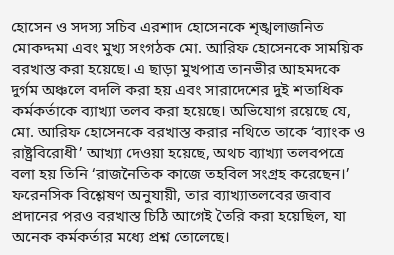হোসেন ও সদস্য সচিব এরশাদ হোসেনকে শৃঙ্খলাজনিত মোকদ্দমা এবং মুখ্য সংগঠক মো. আরিফ হোসেনকে সাময়িক বরখাস্ত করা হয়েছে। এ ছাড়া মুখপাত্র তানভীর আহমদকে দুর্গম অঞ্চলে বদলি করা হয় এবং সারাদেশের দুই শতাধিক কর্মকর্তাকে ব্যাখ্যা তলব করা হয়েছে। অভিযোগ রয়েছে যে, মো. আরিফ হোসেনকে বরখাস্ত করার নথিতে তাকে ‘ব্যাংক ও রাষ্ট্রবিরোধী’ আখ্যা দেওয়া হয়েছে, অথচ ব্যাখ্যা তলবপত্রে বলা হয় তিনি ‘রাজনৈতিক কাজে তহবিল সংগ্রহ করেছেন।’ ফরেনসিক বিশ্লেষণ অনুযায়ী, তার ব্যাখ্যাতলবের জবাব প্রদানের পরও বরখাস্ত চিঠি আগেই তৈরি করা হয়েছিল, যা অনেক কর্মকর্তার মধ্যে প্রশ্ন তোলেছে।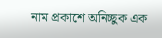নাম প্রকাশে অনিচ্ছুক এক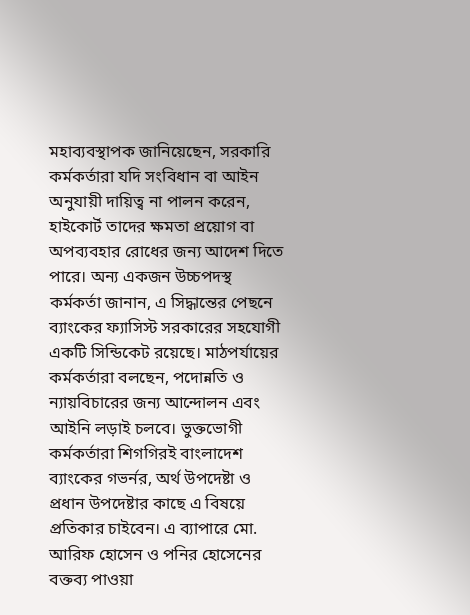মহাব্যবস্থাপক জানিয়েছেন, সরকারি কর্মকর্তারা যদি সংবিধান বা আইন অনুযায়ী দায়িত্ব না পালন করেন, হাইকোর্ট তাদের ক্ষমতা প্রয়োগ বা অপব্যবহার রোধের জন্য আদেশ দিতে পারে। অন্য একজন উচ্চপদস্থ কর্মকর্তা জানান, এ সিদ্ধান্তের পেছনে ব্যাংকের ফ্যাসিস্ট সরকারের সহযোগী একটি সিন্ডিকেট রয়েছে। মাঠপর্যায়ের কর্মকর্তারা বলছেন, পদোন্নতি ও ন্যায়বিচারের জন্য আন্দোলন এবং আইনি লড়াই চলবে। ভুক্তভোগী কর্মকর্তারা শিগগিরই বাংলাদেশ ব্যাংকের গভর্নর, অর্থ উপদেষ্টা ও প্রধান উপদেষ্টার কাছে এ বিষয়ে প্রতিকার চাইবেন। এ ব্যাপারে মো. আরিফ হোসেন ও পনির হোসেনের বক্তব্য পাওয়া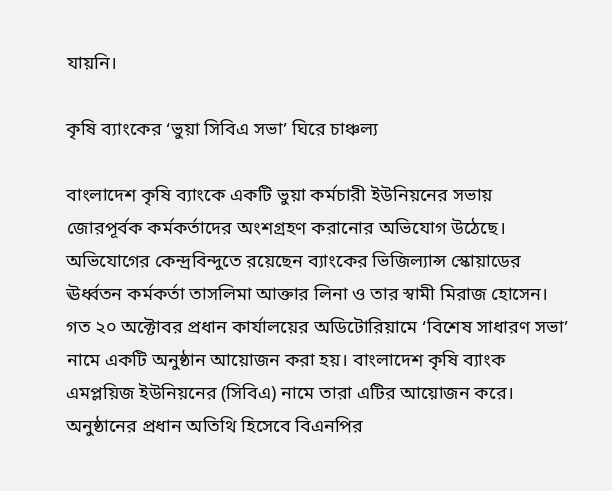যায়নি।

কৃষি ব্যাংকের ‘ভুয়া সিবিএ সভা’ ঘিরে চাঞ্চল্য

বাংলাদেশ কৃষি ব্যাংকে একটি ভুয়া কর্মচারী ইউনিয়নের সভায় জোরপূর্বক কর্মকর্তাদের অংশগ্রহণ করানোর অভিযোগ উঠেছে। অভিযোগের কেন্দ্রবিন্দুতে রয়েছেন ব্যাংকের ভিজিল্যান্স স্কোয়াডের ঊর্ধ্বতন কর্মকর্তা তাসলিমা আক্তার লিনা ও তার স্বামী মিরাজ হোসেন। গত ২০ অক্টোবর প্রধান কার্যালয়ের অডিটোরিয়ামে ‘বিশেষ সাধারণ সভা’ নামে একটি অনুষ্ঠান আয়োজন করা হয়। বাংলাদেশ কৃষি ব্যাংক এমপ্লয়িজ ইউনিয়নের (সিবিএ) নামে তারা এটির আয়োজন করে।  অনুষ্ঠানের প্রধান অতিথি হিসেবে বিএনপির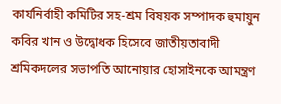কার্যনির্বাহী কমিটির সহ-শ্রম বিষয়ক সম্পাদক হুমায়ুন কবির খান ও উদ্বোধক হিসেবে জাতীয়তাবাদী শ্রমিকদলের সভাপতি আনোয়ার হোসাইনকে আমন্ত্রণ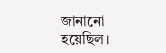জানানো হয়েছিল।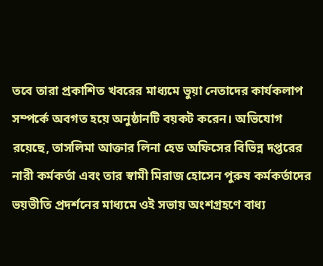তবে তারা প্রকাশিত খবরের মাধ্যমে ভুয়া নেতাদের কার্যকলাপ সম্পর্কে অবগত হয়ে অনুষ্ঠানটি বয়কট করেন। অভিযোগ রয়েছে, তাসলিমা আক্তার লিনা হেড অফিসের বিভিন্ন দপ্তরের নারী কর্মকর্তা এবং তার স্বামী মিরাজ হোসেন পুরুষ কর্মকর্তাদের ভয়ভীতি প্রদর্শনের মাধ্যমে ওই সভায় অংশগ্রহণে বাধ্য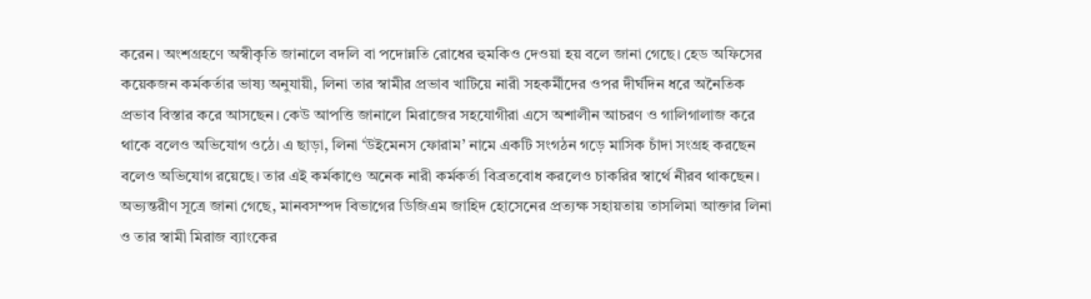করেন। অংশগ্রহণে অস্বীকৃতি জানালে বদলি বা পদোন্নতি রোধের হুমকিও দেওয়া হয় বলে জানা গেছে। হেড অফিসের কয়েকজন কর্মকর্তার ভাষ্য অনুযায়ী, লিনা তার স্বামীর প্রভাব খাটিয়ে নারী সহকর্মীদের ওপর দীর্ঘদিন ধরে অনৈতিক প্রভাব বিস্তার করে আসছেন। কেউ আপত্তি জানালে মিরাজের সহযোগীরা এসে অশালীন আচরণ ও গালিগালাজ করে থাকে বলেও অভিযোগ ওঠে। এ ছাড়া, লিনা ‘উইমেনস ফোরাম’ নামে একটি সংগঠন গড়ে মাসিক চাঁদা সংগ্রহ করছেন বলেও অভিযোগ রয়েছে। তার এই কর্মকাণ্ডে অনেক নারী কর্মকর্তা বিব্রতবোধ করলেও চাকরির স্বার্থে নীরব থাকছেন। অভ্যন্তরীণ সূত্রে জানা গেছে, মানবসম্পদ বিভাগের ডিজিএম জাহিদ হোসেনের প্রত্যক্ষ সহায়তায় তাসলিমা আক্তার লিনা ও তার স্বামী মিরাজ ব্যাংকের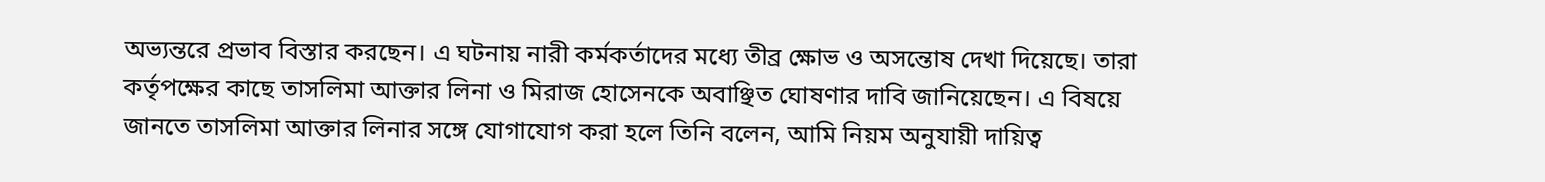অভ্যন্তরে প্রভাব বিস্তার করছেন। এ ঘটনায় নারী কর্মকর্তাদের মধ্যে তীব্র ক্ষোভ ও অসন্তোষ দেখা দিয়েছে। তারা কর্তৃপক্ষের কাছে তাসলিমা আক্তার লিনা ও মিরাজ হোসেনকে অবাঞ্ছিত ঘোষণার দাবি জানিয়েছেন। এ বিষয়ে জানতে তাসলিমা আক্তার লিনার সঙ্গে যোগাযোগ করা হলে তিনি বলেন, আমি নিয়ম অনুযায়ী দায়িত্ব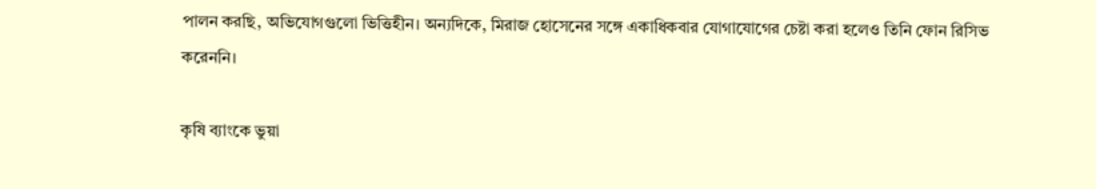পালন করছি, অভিযোগগুলো ভিত্তিহীন। অন্যদিকে, মিরাজ হোসেনের সঙ্গে একাধিকবার যোগাযোগের চেষ্টা করা হলেও তিনি ফোন রিসিভ করেননি।

কৃষি ব্যাংকে ভুয়া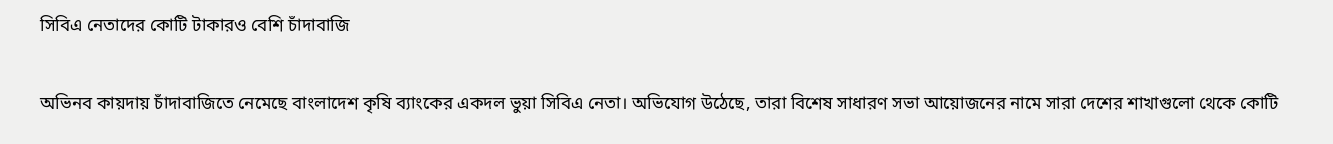সিবিএ নেতাদের কোটি টাকারও বেশি চাঁদাবাজি

অভিনব কায়দায় চাঁদাবাজিতে নেমেছে বাংলাদেশ কৃষি ব্যাংকের একদল ভুয়া সিবিএ নেতা। অভিযোগ উঠেছে, তারা বিশেষ সাধারণ সভা আয়োজনের নামে সারা দেশের শাখাগুলো থেকে কোটি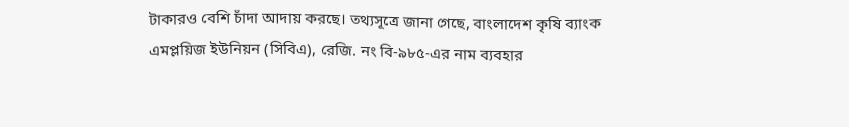টাকারও বেশি চাঁদা আদায় করছে। তথ্যসূত্রে জানা গেছে, বাংলাদেশ কৃষি ব্যাংক এমপ্লয়িজ ইউনিয়ন (সিবিএ), রেজি. নং বি-৯৮৫-এর নাম ব্যবহার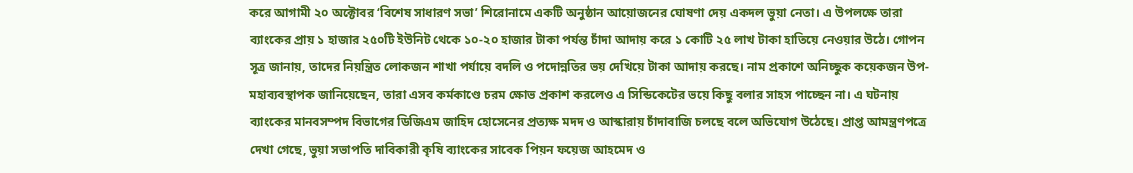করে আগামী ২০ অক্টোবর ‘বিশেষ সাধারণ সভা’ শিরোনামে একটি অনুষ্ঠান আয়োজনের ঘোষণা দেয় একদল ভুয়া নেতা। এ উপলক্ষে তারা ব্যাংকের প্রায় ১ হাজার ২৫০টি ইউনিট থেকে ১০-২০ হাজার টাকা পর্যন্ত চাঁদা আদায় করে ১ কোটি ২৫ লাখ টাকা হাতিয়ে নেওয়ার উঠে। গোপন সূত্র জানায়, তাদের নিয়ন্ত্রিত লোকজন শাখা পর্যায়ে বদলি ও পদোন্নতির ভয় দেখিয়ে টাকা আদায় করছে। নাম প্রকাশে অনিচ্ছুক কয়েকজন উপ-মহাব্যবস্থাপক জানিয়েছেন, তারা এসব কর্মকাণ্ডে চরম ক্ষোভ প্রকাশ করলেও এ সিন্ডিকেটের ভয়ে কিছু বলার সাহস পাচ্ছেন না। এ ঘটনায় ব্যাংকের মানবসম্পদ বিভাগের ডিজিএম জাহিদ হোসেনের প্রত্যক্ষ মদদ ও আস্কারায় চাঁদাবাজি চলছে বলে অভিযোগ উঠেছে। প্রাপ্ত আমন্ত্রণপত্রে দেখা গেছে, ভুয়া সভাপতি দাবিকারী কৃষি ব্যাংকের সাবেক পিয়ন ফয়েজ আহমেদ ও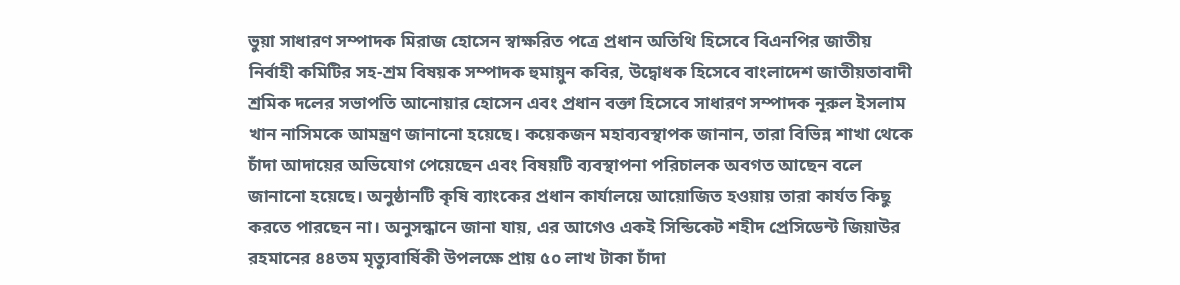ভুয়া সাধারণ সম্পাদক মিরাজ হোসেন স্বাক্ষরিত পত্রে প্রধান অতিথি হিসেবে বিএনপির জাতীয় নির্বাহী কমিটির সহ-শ্রম বিষয়ক সম্পাদক হুমায়ুন কবির, উদ্বোধক হিসেবে বাংলাদেশ জাতীয়তাবাদী শ্রমিক দলের সভাপতি আনোয়ার হোসেন এবং প্রধান বক্তা হিসেবে সাধারণ সম্পাদক নূরুল ইসলাম খান নাসিমকে আমন্ত্রণ জানানো হয়েছে। কয়েকজন মহাব্যবস্থাপক জানান, তারা বিভিন্ন শাখা থেকে চাঁদা আদায়ের অভিযোগ পেয়েছেন এবং বিষয়টি ব্যবস্থাপনা পরিচালক অবগত আছেন বলে জানানো হয়েছে। অনুষ্ঠানটি কৃষি ব্যাংকের প্রধান কার্যালয়ে আয়োজিত হওয়ায় তারা কার্যত কিছু করতে পারছেন না। অনুসন্ধানে জানা যায়, এর আগেও একই সিন্ডিকেট শহীদ প্রেসিডেন্ট জিয়াউর রহমানের ৪৪তম মৃত্যুবার্ষিকী উপলক্ষে প্রায় ৫০ লাখ টাকা চাঁদা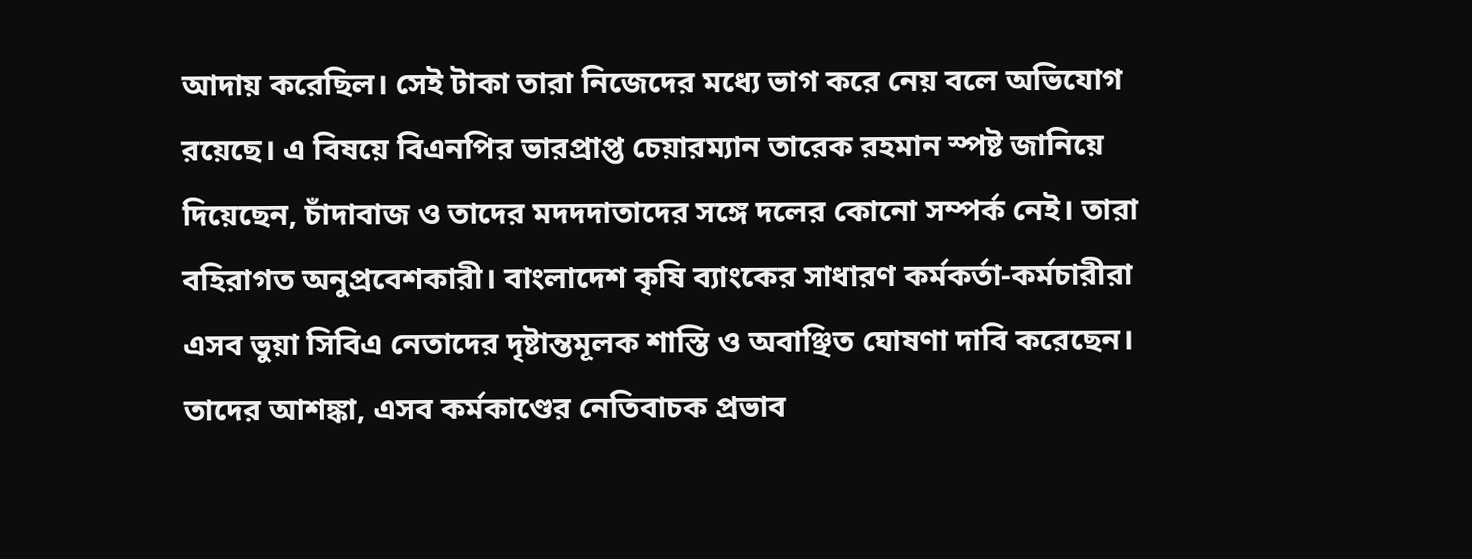আদায় করেছিল। সেই টাকা তারা নিজেদের মধ্যে ভাগ করে নেয় বলে অভিযোগ রয়েছে। এ বিষয়ে বিএনপির ভারপ্রাপ্ত চেয়ারম্যান তারেক রহমান স্পষ্ট জানিয়ে দিয়েছেন, চাঁদাবাজ ও তাদের মদদদাতাদের সঙ্গে দলের কোনো সম্পর্ক নেই। তারা বহিরাগত অনুপ্রবেশকারী। বাংলাদেশ কৃষি ব্যাংকের সাধারণ কর্মকর্তা-কর্মচারীরা এসব ভুয়া সিবিএ নেতাদের দৃষ্টান্তমূলক শাস্তি ও অবাঞ্ছিত ঘোষণা দাবি করেছেন। তাদের আশঙ্কা, এসব কর্মকাণ্ডের নেতিবাচক প্রভাব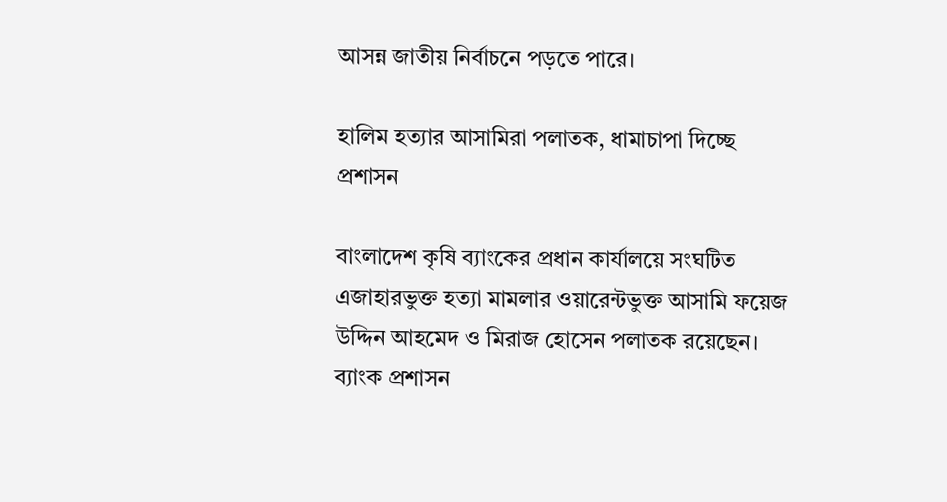আসন্ন জাতীয় নির্বাচনে পড়তে পারে।

হালিম হত্যার আসামিরা পলাতক, ধামাচাপা দিচ্ছে প্রশাসন

বাংলাদেশ কৃষি ব্যাংকের প্রধান কার্যালয়ে সংঘটিত এজাহারভুক্ত হত্যা মামলার ওয়ারেন্টভুক্ত আসামি ফয়েজ উদ্দিন আহমেদ ও মিরাজ হোসেন পলাতক রয়েছেন। ব্যাংক প্রশাসন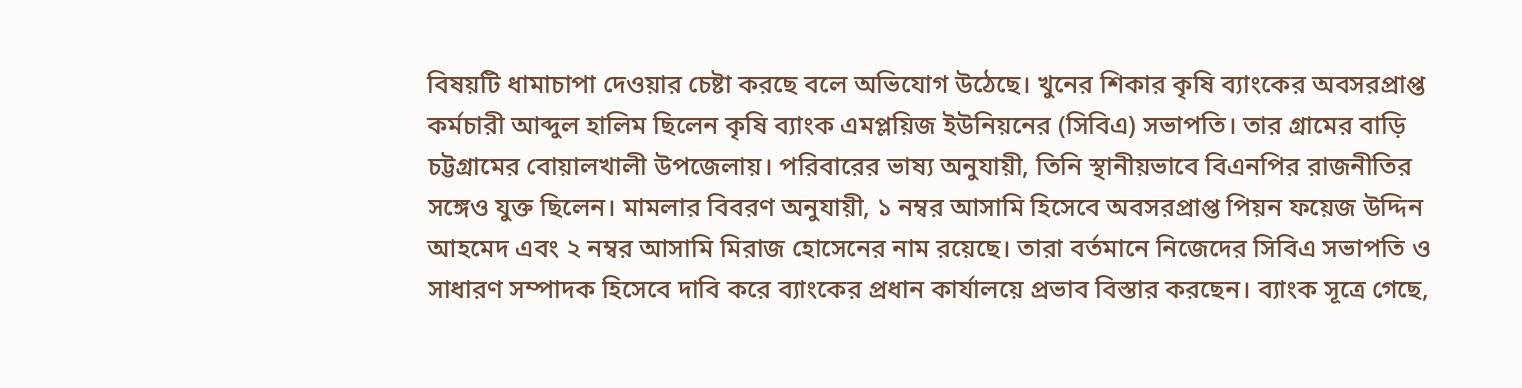বিষয়টি ধামাচাপা দেওয়ার চেষ্টা করছে বলে অভিযোগ উঠেছে। খুনের শিকার কৃষি ব্যাংকের অবসরপ্রাপ্ত কর্মচারী আব্দুল হালিম ছিলেন কৃষি ব্যাংক এমপ্লয়িজ ইউনিয়নের (সিবিএ) সভাপতি। তার গ্রামের বাড়ি চট্টগ্রামের বোয়ালখালী উপজেলায়। পরিবারের ভাষ্য অনুযায়ী, তিনি স্থানীয়ভাবে বিএনপির রাজনীতির সঙ্গেও যুক্ত ছিলেন। মামলার বিবরণ অনুযায়ী, ১ নম্বর আসামি হিসেবে অবসরপ্রাপ্ত পিয়ন ফয়েজ উদ্দিন আহমেদ এবং ২ নম্বর আসামি মিরাজ হোসেনের নাম রয়েছে। তারা বর্তমানে নিজেদের সিবিএ সভাপতি ও সাধারণ সম্পাদক হিসেবে দাবি করে ব্যাংকের প্রধান কার্যালয়ে প্রভাব বিস্তার করছেন। ব্যাংক সূত্রে গেছে,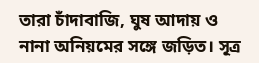তারা চাঁদাবাজি, ঘুষ আদায় ও নানা অনিয়মের সঙ্গে জড়িত। সূত্র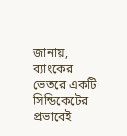জানায়, ব্যাংকের ভেতরে একটি সিন্ডিকেটের প্রভাবেই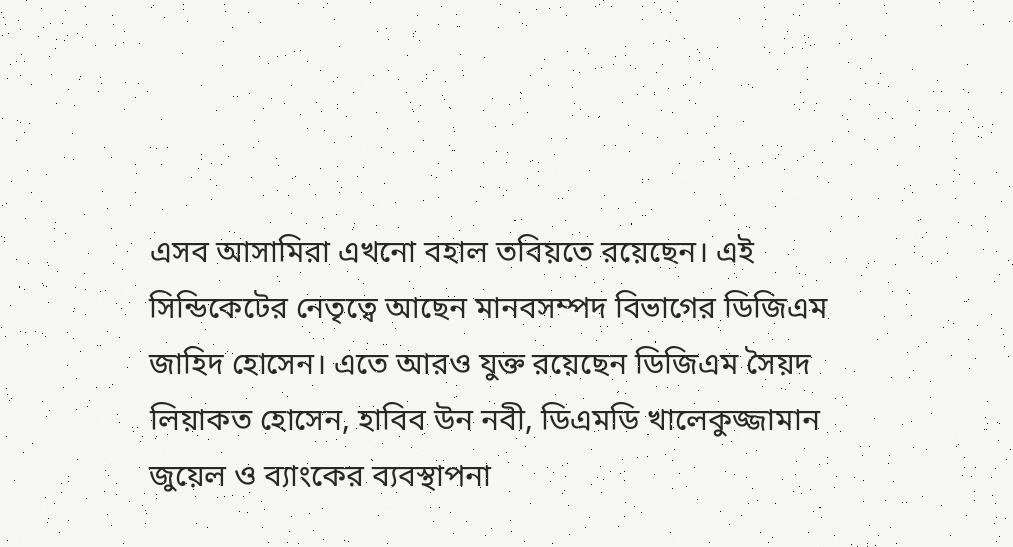এসব আসামিরা এখনো বহাল তবিয়তে রয়েছেন। এই সিন্ডিকেটের নেতৃত্বে আছেন মানবসম্পদ বিভাগের ডিজিএম জাহিদ হোসেন। এতে আরও যুক্ত রয়েছেন ডিজিএম সৈয়দ লিয়াকত হোসেন, হাবিব উন নবী, ডিএমডি খালেকুজ্জামান জুয়েল ও ব্যাংকের ব্যবস্থাপনা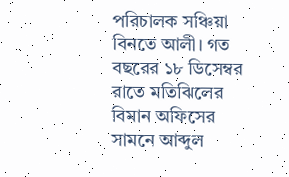পরিচালক সঞ্চিয়া বিনতে আলী। গত বছরের ১৮ ডিসেম্বর রাতে মতিঝিলের বিমান অফিসের সামনে আব্দুল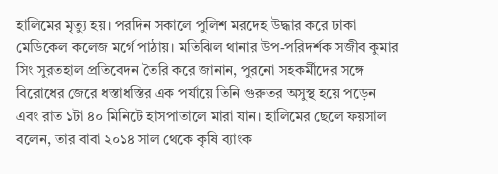হালিমের মৃত্যু হয়। পরদিন সকালে পুলিশ মরদেহ উদ্ধার করে ঢাকা মেডিকেল কলেজ মর্গে পাঠায়। মতিঝিল থানার উপ-পরিদর্শক সজীব কুমার সিং সুরতহাল প্রতিবেদন তৈরি করে জানান, পুরনো সহকর্মীদের সঙ্গে বিরোধের জেরে ধস্তাধস্তির এক পর্যায়ে তিনি গুরুতর অসুস্থ হয়ে পড়েন এবং রাত ১টা ৪০ মিনিটে হাসপাতালে মারা যান। হালিমের ছেলে ফয়সাল বলেন, তার বাবা ২০১৪ সাল থেকে কৃষি ব্যাংক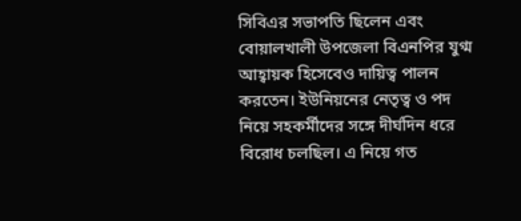সিবিএর সভাপতি ছিলেন এবং বোয়ালখালী উপজেলা বিএনপির যুগ্ম আহ্বায়ক হিসেবেও দায়িত্ব পালন করতেন। ইউনিয়নের নেতৃত্ব ও পদ নিয়ে সহকর্মীদের সঙ্গে দীর্ঘদিন ধরে বিরোধ চলছিল। এ নিয়ে গত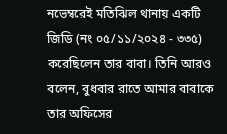নভেম্বরেই মতিঝিল থানায় একটি জিডি (নং ০৫/১১/২০২৪ - ৩৩৫) করেছিলেন তার বাবা। তিনি আরও বলেন, বুধবার রাতে আমার বাবাকে তার অফিসের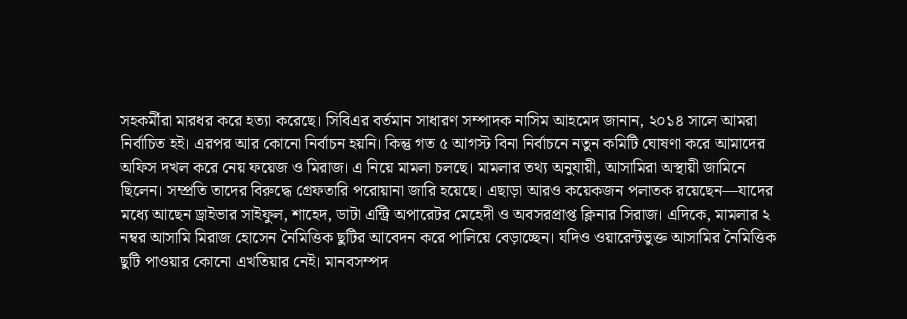সহকর্মীরা মারধর করে হত্যা করেছে। সিবিএর বর্তমান সাধারণ সম্পাদক নাসিম আহমেদ জানান, ২০১৪ সালে আমরা নির্বাচিত হই। এরপর আর কোনো নির্বাচন হয়নি। কিন্তু গত ৫ আগস্ট বিনা নির্বাচনে নতুন কমিটি ঘোষণা করে আমাদের অফিস দখল করে নেয় ফয়েজ ও মিরাজ। এ নিয়ে মামলা চলছে। মামলার তথ্য অনুযায়ী, আসামিরা অস্থায়ী জামিনে ছিলেন। সম্প্রতি তাদের বিরুদ্ধে গ্রেফতারি পরোয়ানা জারি হয়েছে। এছাড়া আরও কয়েকজন পলাতক রয়েছেন—যাদের মধ্যে আছেন ড্রাইভার সাইফুল, শাহেদ, ডাটা এন্ট্রি অপারেটর মেহেদী ও অবসরপ্রাপ্ত ক্লিনার সিরাজ। এদিকে, মামলার ২ নম্বর আসামি মিরাজ হোসেন নৈমিত্তিক ছুটির আবেদন করে পালিয়ে বেড়াচ্ছেন। যদিও ওয়ারেন্টভুক্ত আসামির নৈমিত্তিক ছুটি পাওয়ার কোনো এখতিয়ার নেই। মানবসম্পদ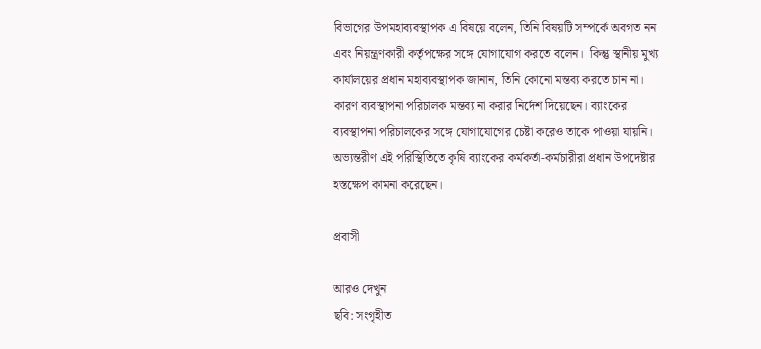বিভাগের উপমহাব্যবস্থাপক এ বিষয়ে বলেন, তিনি বিষয়টি সম্পর্কে অবগত নন এবং নিয়ন্ত্রণকারী কর্তৃপক্ষের সঙ্গে যোগাযোগ করতে বলেন।  কিন্তু স্থানীয় মুখ্য কার্যালয়ের প্রধান মহাব্যবস্থাপক জানান, তিনি কোনো মন্তব্য করতে চান না। কারণ ব্যবস্থাপনা পরিচালক মন্তব্য না করার নির্দেশ দিয়েছেন। ব্যাংকের ব্যবস্থাপনা পরিচালকের সঙ্গে যোগাযোগের চেষ্টা করেও তাকে পাওয়া যায়নি। অভ্যন্তরীণ এই পরিস্থিতিতে কৃষি ব্যাংকের কর্মকর্তা-কর্মচারীরা প্রধান উপদেষ্টার হস্তক্ষেপ কামনা করেছেন।

প্রবাসী

আরও দেখুন
ছবি: সংগৃহীত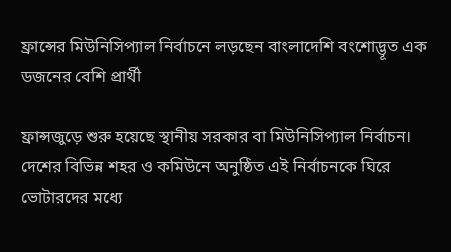ফ্রান্সের মিউনিসিপ্যাল নির্বাচনে লড়ছেন বাংলাদেশি বংশোদ্ভূত এক ডজনের বেশি প্রার্থী

ফ্রান্সজুড়ে শুরু হয়েছে স্থানীয় সরকার বা মিউনিসিপ্যাল নির্বাচন। দেশের বিভিন্ন শহর ও কমিউনে অনুষ্ঠিত এই নির্বাচনকে ঘিরে ভোটারদের মধ্যে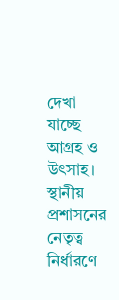দেখা যাচ্ছে আগ্রহ ও উৎসাহ। স্থানীয় প্রশাসনের নেতৃত্ব নির্ধারণে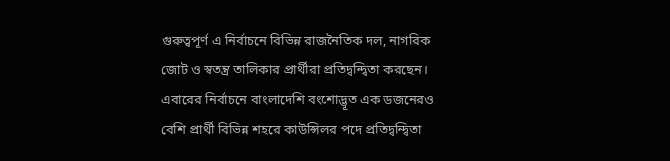গুরুত্বপূর্ণ এ নির্বাচনে বিভিন্ন রাজনৈতিক দল, নাগরিক জোট ও স্বতন্ত্র তালিকার প্রার্থীরা প্রতিদ্বন্দ্বিতা করছেন।   এবারের নির্বাচনে বাংলাদেশি বংশোদ্ভূত এক ডজনেরও বেশি প্রার্থী বিভিন্ন শহরে কাউন্সিলর পদে প্রতিদ্বন্দ্বিতা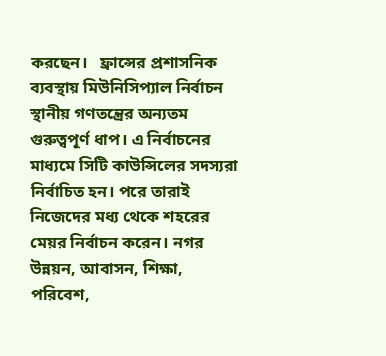করছেন।   ফ্রান্সের প্রশাসনিক ব্যবস্থায় মিউনিসিপ্যাল নির্বাচন স্থানীয় গণতন্ত্রের অন্যতম গুরুত্বপূর্ণ ধাপ। এ নির্বাচনের মাধ্যমে সিটি কাউন্সিলের সদস্যরা নির্বাচিত হন। পরে তারাই নিজেদের মধ্য থেকে শহরের মেয়র নির্বাচন করেন। নগর উন্নয়ন, আবাসন, শিক্ষা, পরিবেশ,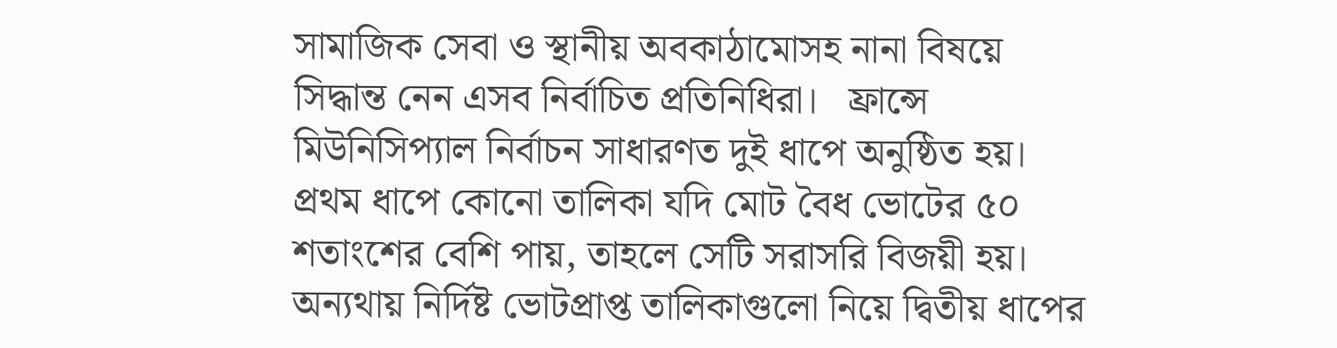সামাজিক সেবা ও স্থানীয় অবকাঠামোসহ নানা বিষয়ে সিদ্ধান্ত নেন এসব নির্বাচিত প্রতিনিধিরা।   ফ্রান্সে মিউনিসিপ্যাল নির্বাচন সাধারণত দুই ধাপে অনুষ্ঠিত হয়। প্রথম ধাপে কোনো তালিকা যদি মোট বৈধ ভোটের ৫০ শতাংশের বেশি পায়, তাহলে সেটি সরাসরি বিজয়ী হয়। অন্যথায় নির্দিষ্ট ভোটপ্রাপ্ত তালিকাগুলো নিয়ে দ্বিতীয় ধাপের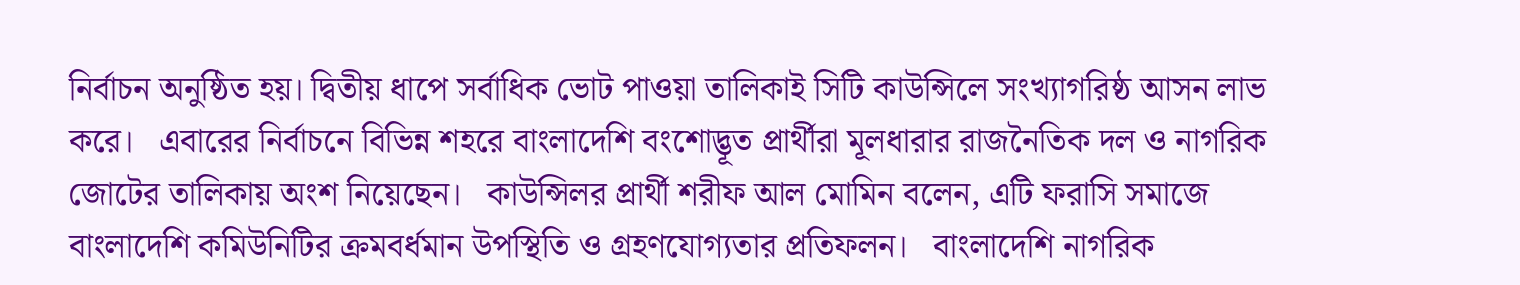নির্বাচন অনুষ্ঠিত হয়। দ্বিতীয় ধাপে সর্বাধিক ভোট পাওয়া তালিকাই সিটি কাউন্সিলে সংখ্যাগরিষ্ঠ আসন লাভ করে।   এবারের নির্বাচনে বিভিন্ন শহরে বাংলাদেশি বংশোদ্ভূত প্রার্থীরা মূলধারার রাজনৈতিক দল ও নাগরিক জোটের তালিকায় অংশ নিয়েছেন।   কাউন্সিলর প্রার্থী শরীফ আল মোমিন বলেন, এটি ফরাসি সমাজে বাংলাদেশি কমিউনিটির ক্রমবর্ধমান উপস্থিতি ও গ্রহণযোগ্যতার প্রতিফলন।   বাংলাদেশি নাগরিক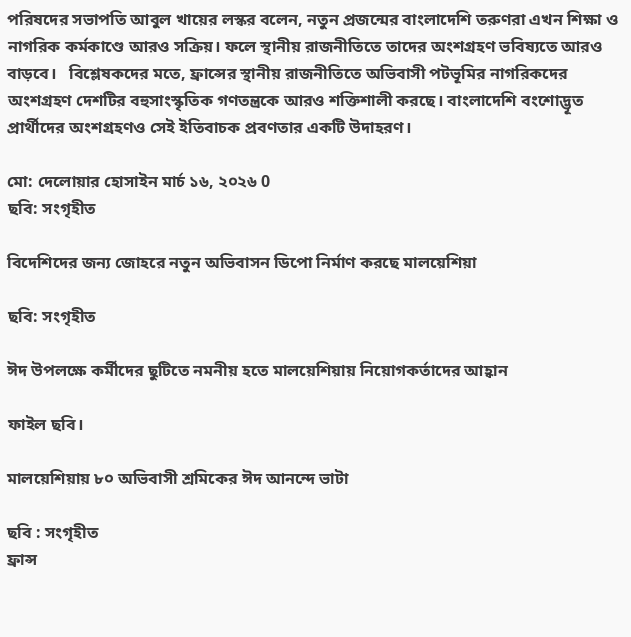পরিষদের সভাপতি আবুল খায়ের লস্কর বলেন, নতুন প্রজন্মের বাংলাদেশি তরুণরা এখন শিক্ষা ও নাগরিক কর্মকাণ্ডে আরও সক্রিয়। ফলে স্থানীয় রাজনীতিতে তাদের অংশগ্রহণ ভবিষ্যতে আরও বাড়বে।   বিশ্লেষকদের মতে, ফ্রান্সের স্থানীয় রাজনীতিতে অভিবাসী পটভূমির নাগরিকদের অংশগ্রহণ দেশটির বহুসাংস্কৃতিক গণতন্ত্রকে আরও শক্তিশালী করছে। বাংলাদেশি বংশোদ্ভূত প্রার্থীদের অংশগ্রহণও সেই ইতিবাচক প্রবণতার একটি উদাহরণ।

মো: দেলোয়ার হোসাইন মার্চ ১৬, ২০২৬ 0
ছবি: সংগৃহীত

বিদেশিদের জন্য জোহরে নতুন অভিবাসন ডিপো নির্মাণ করছে মালয়েশিয়া

ছবি: সংগৃহীত

ঈদ উপলক্ষে কর্মীদের ছুটিতে নমনীয় হতে মালয়েশিয়ায় নিয়োগকর্তাদের আহ্বান

ফাইল ছবি।

মালয়েশিয়ায় ৮০ অভিবাসী শ্রমিকের ঈদ আনন্দে ভাটা

ছবি : সংগৃহীত
ফ্রান্স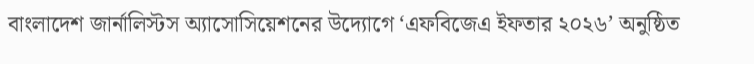বাংলাদেশ জার্নালিস্টস অ্যাসোসিয়েশনের উদ্যোগে ‘এফবিজেএ ইফতার ২০২৬’ অনুষ্ঠিত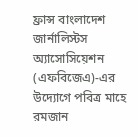ফ্রান্স বাংলাদেশ জার্নালিস্টস অ্যাসোসিয়েশন (এফবিজেএ)-এর উদ্যোগে পবিত্র মাহে রমজান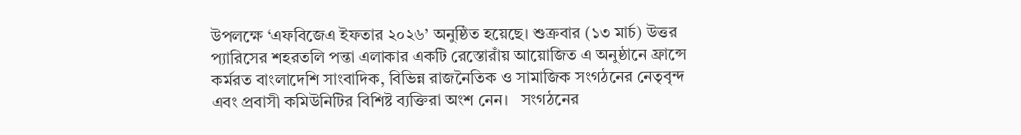উপলক্ষে ‘এফবিজেএ ইফতার ২০২৬’ অনুষ্ঠিত হয়েছে। শুক্রবার (১৩ মার্চ) উত্তর প্যারিসের শহরতলি পন্তা এলাকার একটি রেস্তোরাঁয় আয়োজিত এ অনুষ্ঠানে ফ্রান্সে কর্মরত বাংলাদেশি সাংবাদিক, বিভিন্ন রাজনৈতিক ও সামাজিক সংগঠনের নেতৃবৃন্দ এবং প্রবাসী কমিউনিটির বিশিষ্ট ব্যক্তিরা অংশ নেন।   সংগঠনের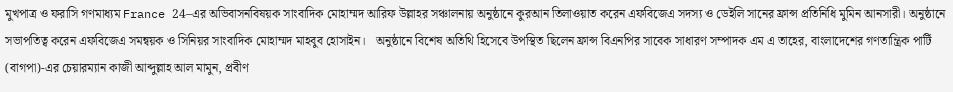মুখপাত্র ও ফরাসি গণমাধ্যম France 24–এর অভিবাসনবিষয়ক সাংবাদিক মোহাম্মদ আরিফ উল্লাহর সঞ্চালনায় অনুষ্ঠানে কুরআন তিলাওয়াত করেন এফবিজেএ সদস্য ও ডেইলি সানের ফ্রান্স প্রতিনিধি মুমিন আনসারী। অনুষ্ঠানে সভাপতিত্ব করেন এফবিজেএ সমন্বয়ক ও সিনিয়র সাংবাদিক মোহাম্মদ মাহবুব হোসাইন।   অনুষ্ঠানে বিশেষ অতিথি হিসেবে উপস্থিত ছিলেন ফ্রান্স বিএনপির সাবেক সাধারণ সম্পাদক এম এ তাহের, বাংলাদেশের গণতান্ত্রিক পার্টি (বাগপা)-এর চেয়ারম্যান কাজী আব্দুল্লাহ আল মামুন, প্রবীণ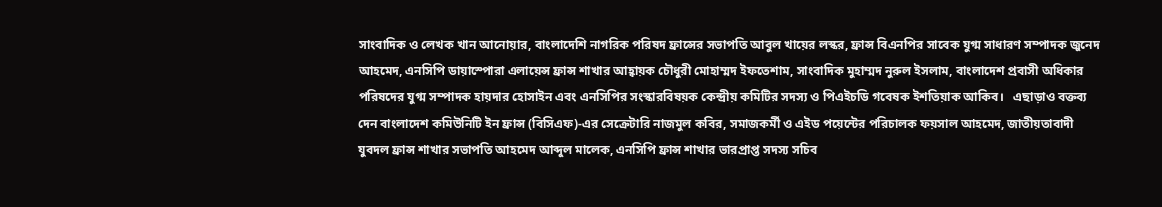সাংবাদিক ও লেখক খান আনোয়ার, বাংলাদেশি নাগরিক পরিষদ ফ্রান্সের সভাপতি আবুল খায়ের লস্কর, ফ্রান্স বিএনপির সাবেক যুগ্ম সাধারণ সম্পাদক জুনেদ আহমেদ, এনসিপি ডায়াস্পোরা এলায়েন্স ফ্রান্স শাখার আহ্বায়ক চৌধুরী মোহাম্মদ ইফতেশাম, সাংবাদিক মুহাম্মদ নুরুল ইসলাম, বাংলাদেশ প্রবাসী অধিকার পরিষদের যুগ্ম সম্পাদক হায়দার হোসাইন এবং এনসিপির সংস্কারবিষয়ক কেন্দ্রীয় কমিটির সদস্য ও পিএইচডি গবেষক ইশতিয়াক আকিব।   এছাড়াও বক্তব্য দেন বাংলাদেশ কমিউনিটি ইন ফ্রান্স (বিসিএফ)-এর সেক্রেটারি নাজমুল কবির, সমাজকর্মী ও এইড পয়েন্টের পরিচালক ফয়সাল আহমেদ, জাতীয়তাবাদী যুবদল ফ্রান্স শাখার সভাপতি আহমেদ আব্দুল মালেক, এনসিপি ফ্রান্স শাখার ভারপ্রাপ্ত সদস্য সচিব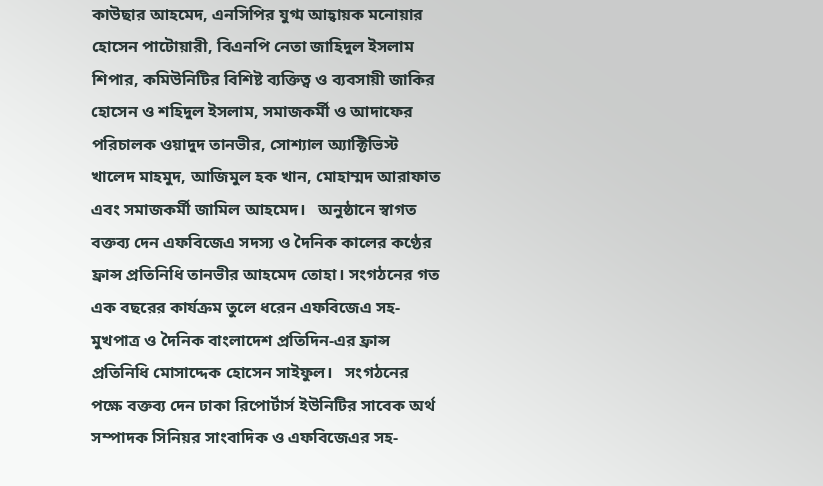কাউছার আহমেদ, এনসিপির যুগ্ম আহ্বায়ক মনোয়ার হোসেন পাটোয়ারী, বিএনপি নেতা জাহিদুল ইসলাম শিপার, কমিউনিটির বিশিষ্ট ব্যক্তিত্ব ও ব্যবসায়ী জাকির হোসেন ও শহিদুল ইসলাম, সমাজকর্মী ও আদাফের পরিচালক ওয়াদুদ তানভীর, সোশ্যাল অ্যাক্টিভিস্ট খালেদ মাহমুদ, আজিমুল হক খান, মোহাম্মদ আরাফাত এবং সমাজকর্মী জামিল আহমেদ।   অনুষ্ঠানে স্বাগত বক্তব্য দেন এফবিজেএ সদস্য ও দৈনিক কালের কণ্ঠের ফ্রান্স প্রতিনিধি তানভীর আহমেদ তোহা। সংগঠনের গত এক বছরের কার্যক্রম তুলে ধরেন এফবিজেএ সহ-মুখপাত্র ও দৈনিক বাংলাদেশ প্রতিদিন-এর ফ্রান্স প্রতিনিধি মোসাদ্দেক হোসেন সাইফুল।   সংগঠনের পক্ষে বক্তব্য দেন ঢাকা রিপোর্টার্স ইউনিটির সাবেক অর্থ সম্পাদক সিনিয়র সাংবাদিক ও এফবিজেএর সহ-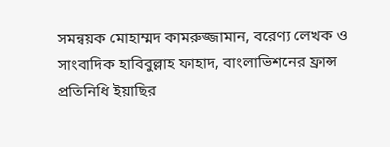সমন্বয়ক মোহাম্মদ কামরুজ্জামান, বরেণ্য লেখক ও সাংবাদিক হাবিবুল্লাহ ফাহাদ, বাংলাভিশনের ফ্রান্স প্রতিনিধি ইয়াছির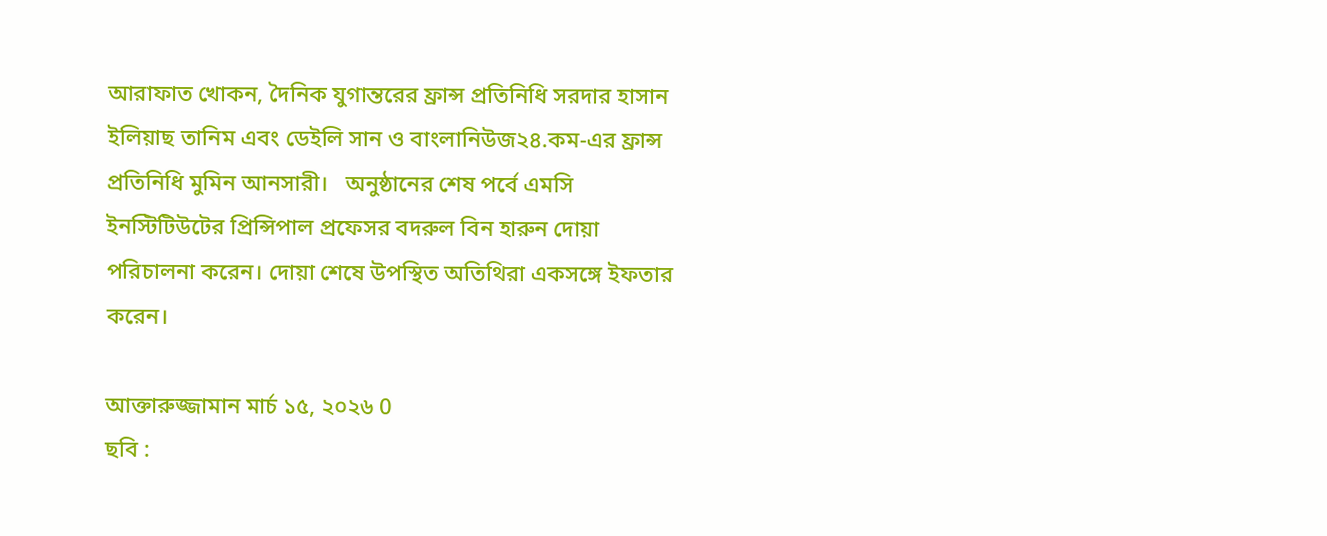আরাফাত খোকন, দৈনিক যুগান্তরের ফ্রান্স প্রতিনিধি সরদার হাসান ইলিয়াছ তানিম এবং ডেইলি সান ও বাংলানিউজ২৪.কম-এর ফ্রান্স প্রতিনিধি মুমিন আনসারী।   অনুষ্ঠানের শেষ পর্বে এমসি ইনস্টিটিউটের প্রিন্সিপাল প্রফেসর বদরুল বিন হারুন দোয়া পরিচালনা করেন। দোয়া শেষে উপস্থিত অতিথিরা একসঙ্গে ইফতার করেন।

আক্তারুজ্জামান মার্চ ১৫, ২০২৬ 0
ছবি :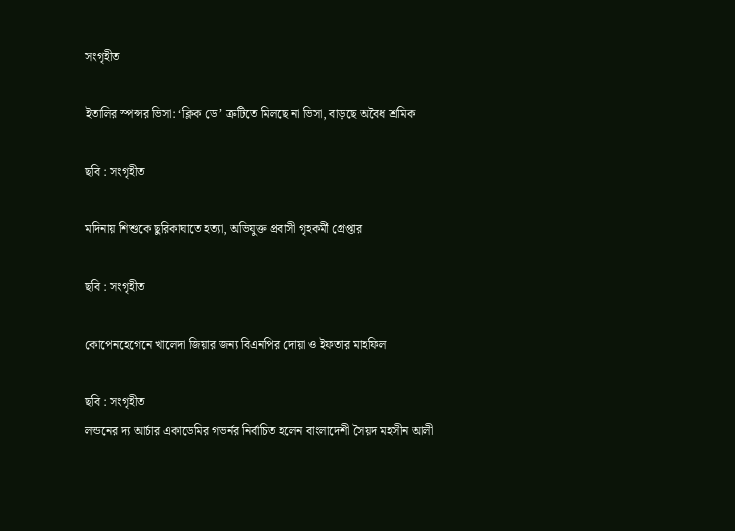সংগৃহীত

ইতালির স্পন্সর ভিসা: ‘ক্লিক ডে’ ত্রুটিতে মিলছে না ভিসা, বাড়ছে অবৈধ শ্রমিক

ছবি : সংগৃহীত

মদিনায় শিশুকে ছুরিকাঘাতে হত্যা, অভিযুক্ত প্রবাসী গৃহকর্মী গ্রেপ্তার

ছবি : সংগৃহীত

কোপেনহেগেনে খালেদা জিয়ার জন্য বিএনপির দোয়া ও ইফতার মাহফিল

ছবি : সংগৃহীত
লন্ডনের দ্য আর্চার একাডেমির গভর্নর নির্বাচিত হলেন বাংলাদেশী সৈয়দ মহসীন আলী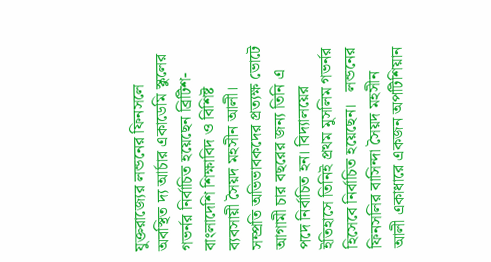যুক্তরাজ্যের লন্ডনের ফিনসলে অবস্থিত দ্য আর্চার একাডেমি স্কুলের গভর্নর নির্বাচিত হয়েছেন ব্রিটিশ-বাংলাদেশি শিক্ষাবিদ ও বিশিষ্ট ব্যবসায়ী সৈয়দ মহসীন আলী।   সম্প্রতি অভিভাবকদের প্রত্যক্ষ ভোটে আগামী চার বছরের জন্য তিনি এ পদে নির্বাচিত হন। বিদ্যালয়ের ইতিহাসে তিনিই প্রথম মুসলিম গভর্নর হিসেবে নির্বাচিত হয়েছেন।   লন্ডনের ফিনসলির বাসিন্দা সৈয়দ মহসীন আলী একাধারে একজন অপটিশিয়ান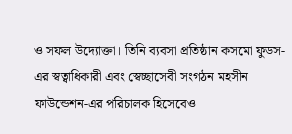ও সফল উদ্যোক্তা। তিনি ব্যবসা প্রতিষ্ঠান কসমো ফুডস-এর স্বত্বাধিকারী এবং স্বেচ্ছাসেবী সংগঠন মহসীন ফাউন্ডেশন-এর পরিচালক হিসেবেও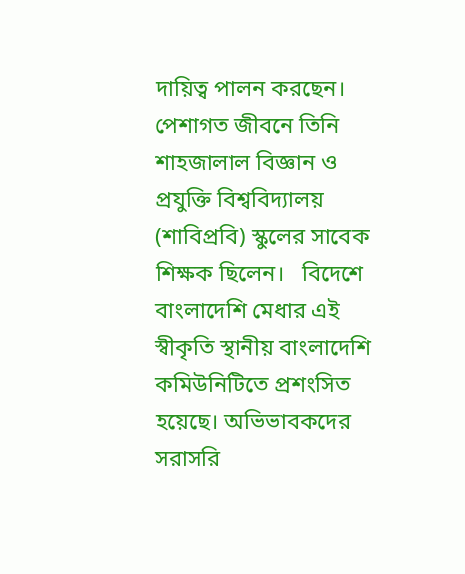দায়িত্ব পালন করছেন।   পেশাগত জীবনে তিনি শাহজালাল বিজ্ঞান ও প্রযুক্তি বিশ্ববিদ্যালয় (শাবিপ্রবি) স্কুলের সাবেক শিক্ষক ছিলেন।   বিদেশে বাংলাদেশি মেধার এই স্বীকৃতি স্থানীয় বাংলাদেশি কমিউনিটিতে প্রশংসিত হয়েছে। অভিভাবকদের সরাসরি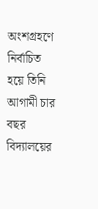অংশগ্রহণে নির্বাচিত হয়ে তিনি আগামী চার বছর বিদ্যালয়ের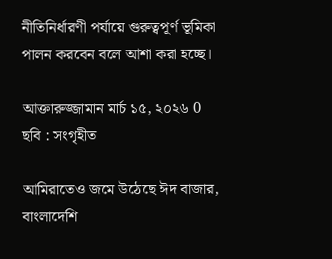নীতিনির্ধারণী পর্যায়ে গুরুত্বপূর্ণ ভূমিকা পালন করবেন বলে আশা করা হচ্ছে।

আক্তারুজ্জামান মার্চ ১৫, ২০২৬ 0
ছবি : সংগৃহীত

আমিরাতেও জমে উঠেছে ঈদ বাজার, বাংলাদেশি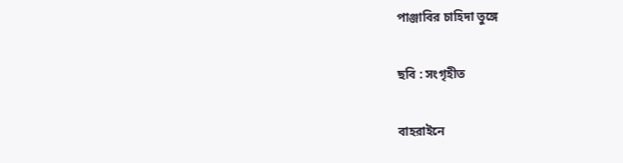পাঞ্জাবির চাহিদা তুঙ্গে

ছবি : সংগৃহীত

বাহরাইনে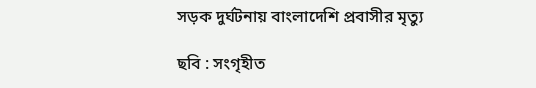সড়ক দুর্ঘটনায় বাংলাদেশি প্রবাসীর মৃত্যু

ছবি : সংগৃহীত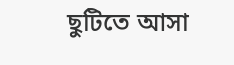ছুটিতে আসা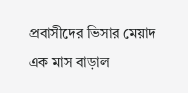প্রবাসীদের ভিসার মেয়াদ এক মাস বাড়াল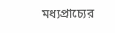মধ্যপ্রাচ্যের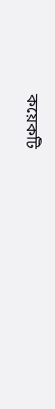কয়েকটি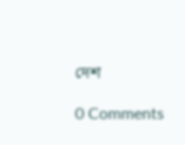দেশ

0 Comments